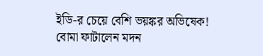ইডি-র চেয়ে বেশি ভয়ঙ্কর অভিষেক! বোমা ফাটালেন মদন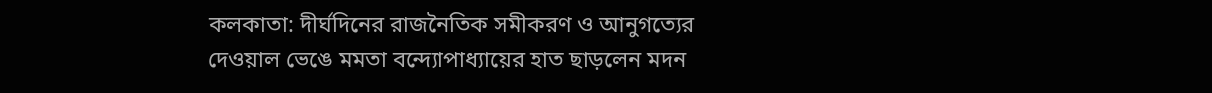কলকাতা: দীর্ঘদিনের রাজনৈতিক সমীকরণ ও আনুগত্যের দেওয়াল ভেঙে মমতা বন্দ্যোপাধ্যায়ের হাত ছাড়লেন মদন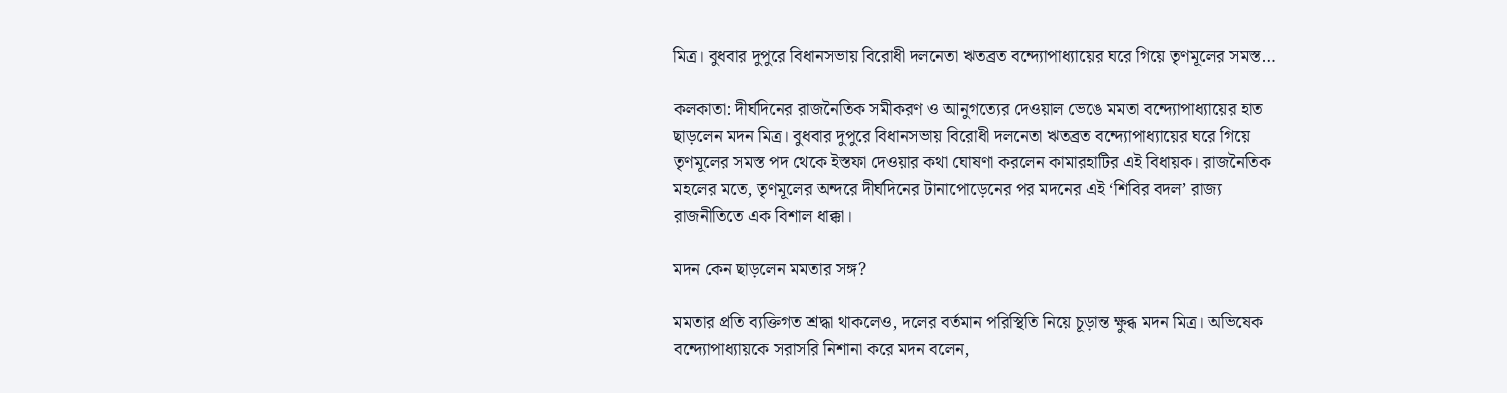মিত্র। বুধবার দুপুরে বিধানসভায় বিরোধী দলনেতা ঋতব্রত বন্দ্যোপাধ্যায়ের ঘরে গিয়ে তৃণমূলের সমস্ত…

কলকাতা: দীর্ঘদিনের রাজনৈতিক সমীকরণ ও আনুগত্যের দেওয়াল ভেঙে মমতা বন্দ্যোপাধ্যায়ের হাত ছাড়লেন মদন মিত্র। বুধবার দুপুরে বিধানসভায় বিরোধী দলনেতা ঋতব্রত বন্দ্যোপাধ্যায়ের ঘরে গিয়ে তৃণমূলের সমস্ত পদ থেকে ইস্তফা দেওয়ার কথা ঘোষণা করলেন কামারহাটির এই বিধায়ক। রাজনৈতিক মহলের মতে, তৃণমূলের অন্দরে দীর্ঘদিনের টানাপোড়েনের পর মদনের এই ‘শিবির বদল’ রাজ্য রাজনীতিতে এক বিশাল ধাক্কা।

মদন কেন ছাড়লেন মমতার সঙ্গ?

মমতার প্রতি ব্যক্তিগত শ্রদ্ধা থাকলেও, দলের বর্তমান পরিস্থিতি নিয়ে চূড়ান্ত ক্ষুব্ধ মদন মিত্র। অভিষেক বন্দ্যোপাধ্যায়কে সরাসরি নিশানা করে মদন বলেন,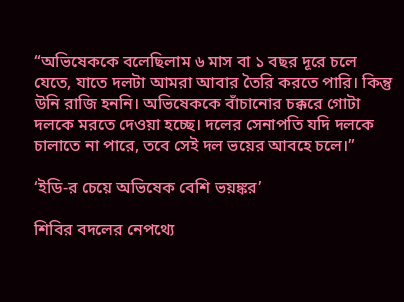“অভিষেককে বলেছিলাম ৬ মাস বা ১ বছর দূরে চলে যেতে, যাতে দলটা আমরা আবার তৈরি করতে পারি। কিন্তু উনি রাজি হননি। অভিষেককে বাঁচানোর চক্করে গোটা দলকে মরতে দেওয়া হচ্ছে। দলের সেনাপতি যদি দলকে চালাতে না পারে, তবে সেই দল ভয়ের আবহে চলে।”

‘ইডি-র চেয়ে অভিষেক বেশি ভয়ঙ্কর’

শিবির বদলের নেপথ্যে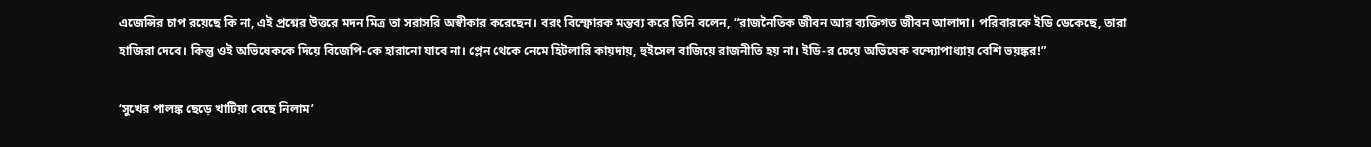এজেন্সির চাপ রয়েছে কি না, এই প্রশ্নের উত্তরে মদন মিত্র তা সরাসরি অস্বীকার করেছেন। বরং বিস্ফোরক মন্তব্য করে তিনি বলেন, “রাজনৈতিক জীবন আর ব্যক্তিগত জীবন আলাদা। পরিবারকে ইডি ডেকেছে, তারা হাজিরা দেবে। কিন্তু ওই অভিষেককে দিয়ে বিজেপি-কে হারানো যাবে না। প্লেন থেকে নেমে হিটলারি কায়দায়, হুইসেল বাজিয়ে রাজনীতি হয় না। ইডি-র চেয়ে অভিষেক বন্দ্যোপাধ্যায় বেশি ভয়ঙ্কর!”

‘সুখের পালঙ্ক ছেড়ে খাটিয়া বেছে নিলাম’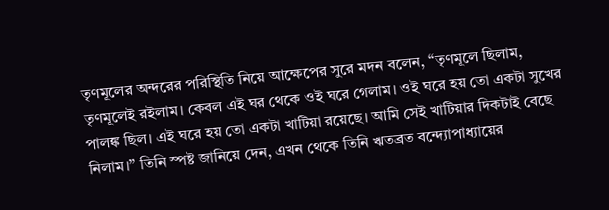তৃণমূলের অন্দরের পরিস্থিতি নিয়ে আক্ষেপের সুরে মদন বলেন, “তৃণমূলে ছিলাম, তৃণমূলেই রইলাম। কেবল এই ঘর থেকে ওই ঘরে গেলাম। ওই ঘরে হয় তো একটা সুখের পালঙ্ক ছিল। এই ঘরে হয় তো একটা খাটিয়া রয়েছে। আমি সেই খাটিয়ার দিকটাই বেছে নিলাম।” তিনি স্পষ্ট জানিয়ে দেন, এখন থেকে তিনি ঋতব্রত বন্দ্যোপাধ্যায়ের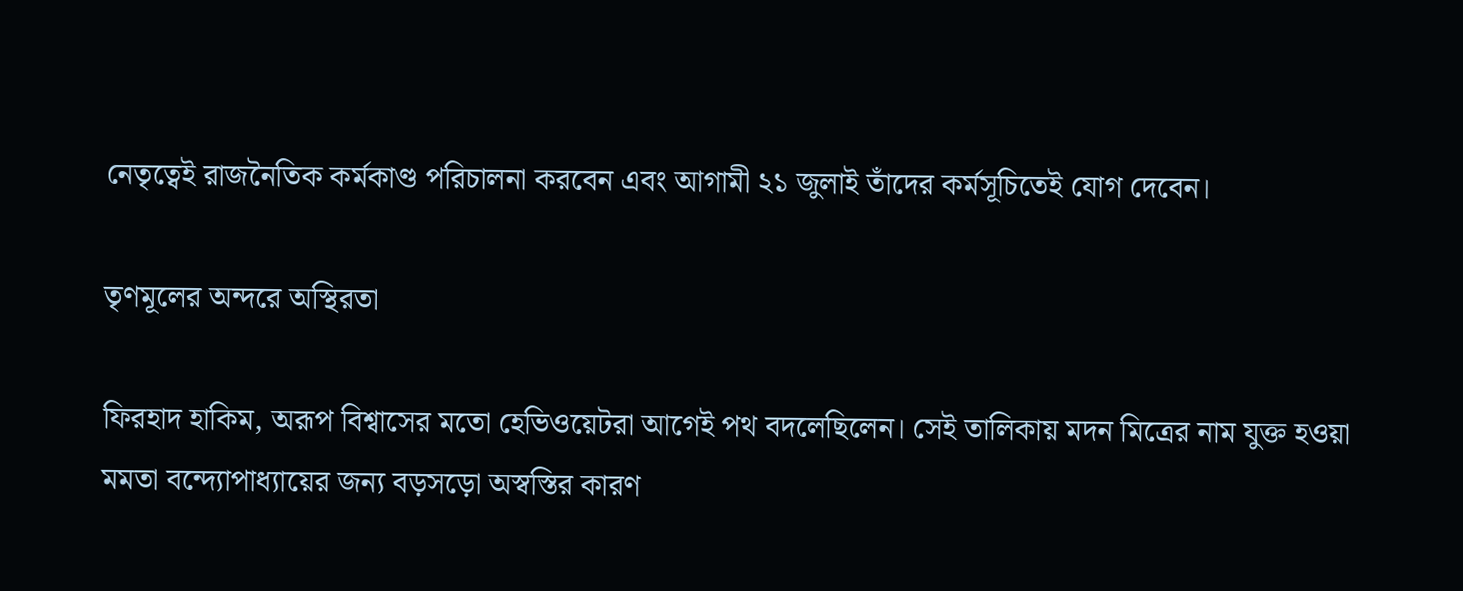নেতৃত্বেই রাজনৈতিক কর্মকাণ্ড পরিচালনা করবেন এবং আগামী ২১ জুলাই তাঁদের কর্মসূচিতেই যোগ দেবেন।

তৃণমূলের অন্দরে অস্থিরতা

ফিরহাদ হাকিম, অরূপ বিশ্বাসের মতো হেভিওয়েটরা আগেই পথ বদলেছিলেন। সেই তালিকায় মদন মিত্রের নাম যুক্ত হওয়া মমতা বন্দ্যোপাধ্যায়ের জন্য বড়সড়ো অস্বস্তির কারণ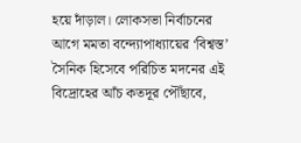হয়ে দাঁড়াল। লোকসভা নির্বাচনের আগে মমতা বন্দ্যোপাধ্যায়ের ‘বিশ্বস্ত’ সৈনিক হিসেবে পরিচিত মদনের এই বিদ্রোহের আঁচ কতদূর পৌঁছাবে,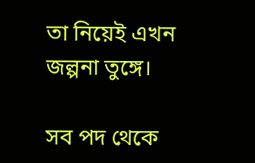তা নিয়েই এখন জল্পনা তুঙ্গে।

সব পদ থেকে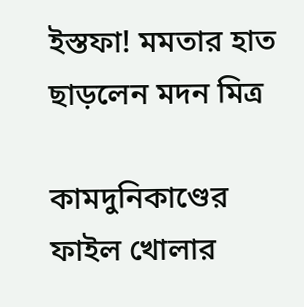ইস্তফা! মমতার হাত ছাড়লেন মদন মিত্র

কামদুনিকাণ্ডের ফাইল খোলার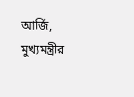আর্জি, মুখ্যমন্ত্রীর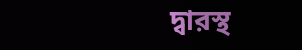দ্বারস্থ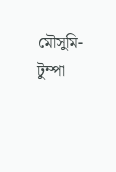মৌসুমি-টুম্পা